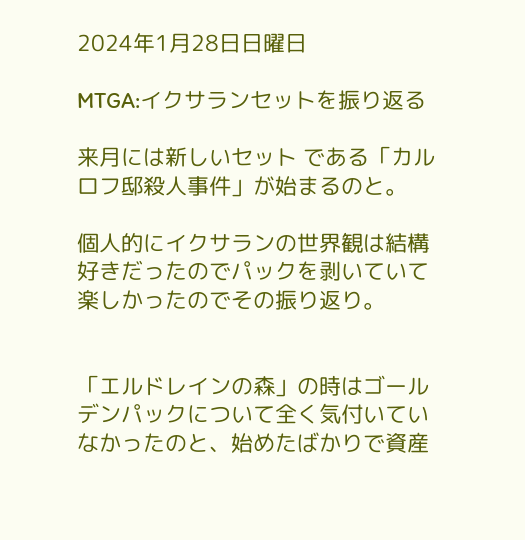2024年1月28日日曜日

MTGA:イクサランセットを振り返る

来月には新しいセット である「カルロフ邸殺人事件」が始まるのと。

個人的にイクサランの世界観は結構好きだったのでパックを剥いていて楽しかったのでその振り返り。


「エルドレインの森」の時はゴールデンパックについて全く気付いていなかったのと、始めたばかりで資産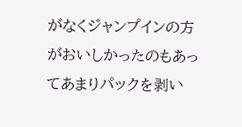がなくジャンプインの方がおいしかったのもあってあまりパックを剥い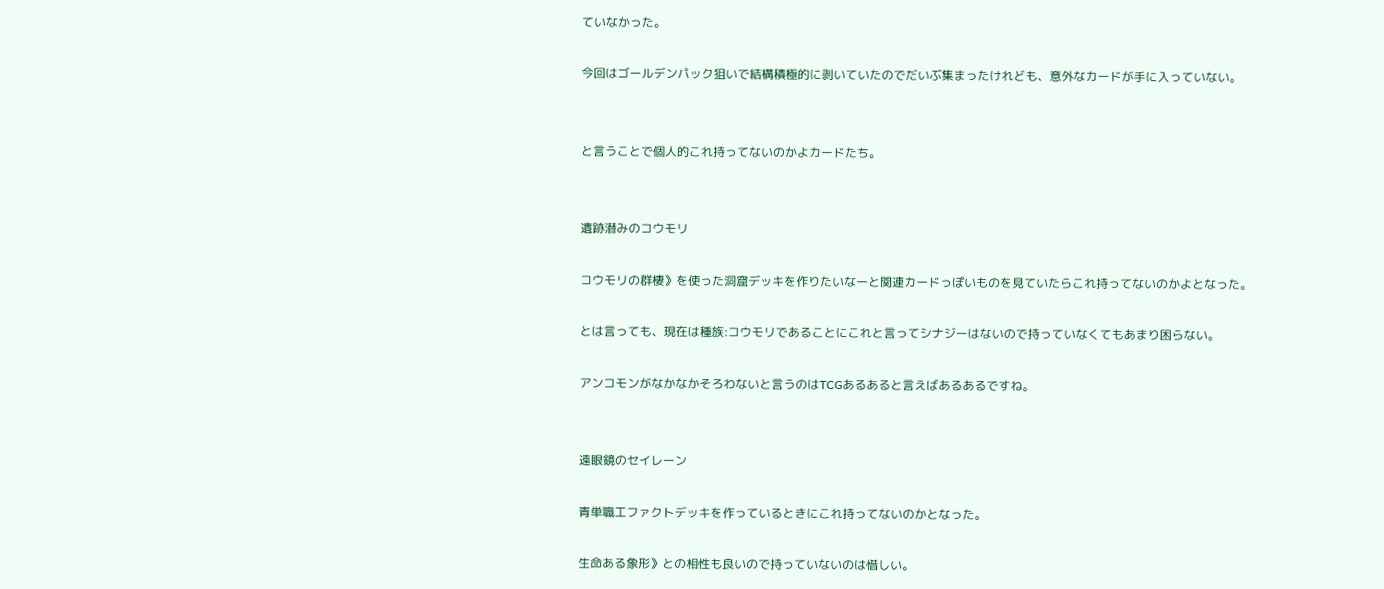ていなかった。

今回はゴールデンパック狙いで結構積極的に剥いていたのでだいぶ集まったけれども、意外なカードが手に入っていない。


と言うことで個人的これ持ってないのかよカードたち。


遺跡潜みのコウモリ

コウモリの群棲》を使った洞窟デッキを作りたいなーと関連カードっぽいものを見ていたらこれ持ってないのかよとなった。

とは言っても、現在は種族:コウモリであることにこれと言ってシナジーはないので持っていなくてもあまり困らない。

アンコモンがなかなかそろわないと言うのはTCGあるあると言えばあるあるですね。


遠眼鏡のセイレーン

青単職工ファクトデッキを作っているときにこれ持ってないのかとなった。

生命ある象形》との相性も良いので持っていないのは惜しい。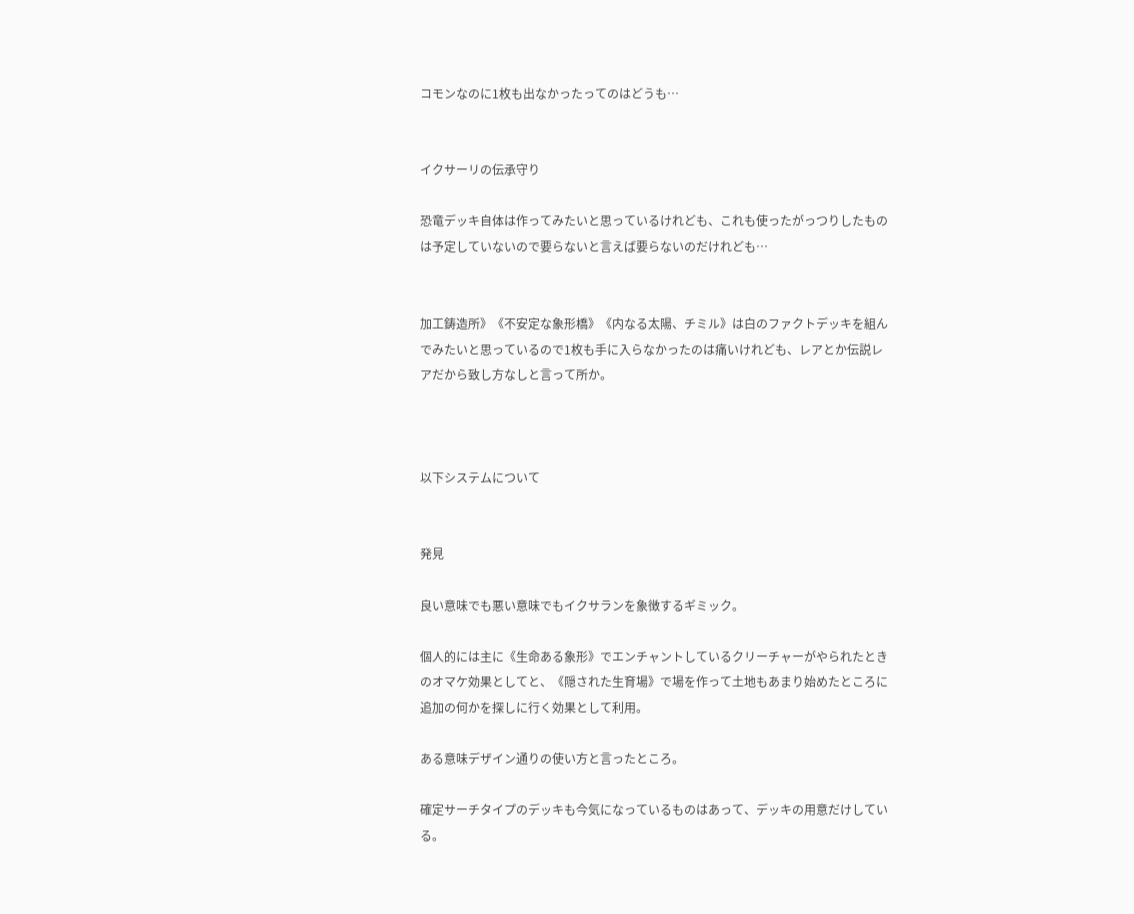コモンなのに1枚も出なかったってのはどうも…


イクサーリの伝承守り

恐竜デッキ自体は作ってみたいと思っているけれども、これも使ったがっつりしたものは予定していないので要らないと言えば要らないのだけれども…


加工鋳造所》《不安定な象形橋》《内なる太陽、チミル》は白のファクトデッキを組んでみたいと思っているので1枚も手に入らなかったのは痛いけれども、レアとか伝説レアだから致し方なしと言って所か。



以下システムについて


発見

良い意味でも悪い意味でもイクサランを象徴するギミック。

個人的には主に《生命ある象形》でエンチャントしているクリーチャーがやられたときのオマケ効果としてと、《隠された生育場》で場を作って土地もあまり始めたところに追加の何かを探しに行く効果として利用。

ある意味デザイン通りの使い方と言ったところ。

確定サーチタイプのデッキも今気になっているものはあって、デッキの用意だけしている。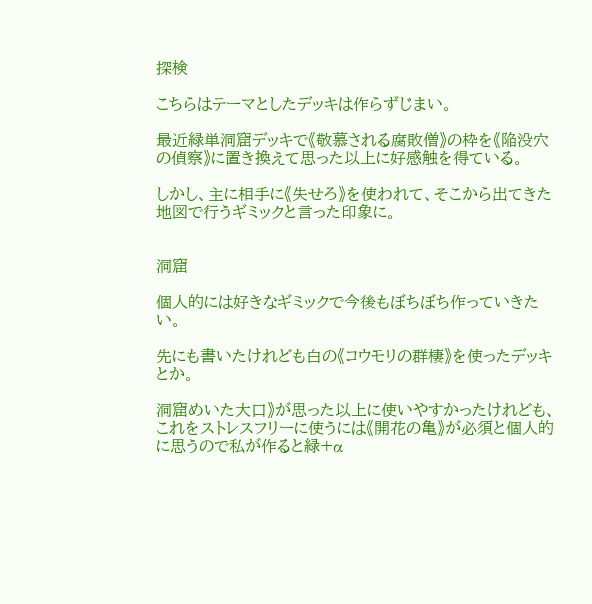探検

こちらはテーマとしたデッキは作らずじまい。

最近緑単洞窟デッキで《敬慕される腐敗僧》の枠を《陥没穴の偵察》に置き換えて思った以上に好感触を得ている。

しかし、主に相手に《失せろ》を使われて、そこから出てきた地図で行うギミックと言った印象に。


洞窟

個人的には好きなギミックで今後もぼちぼち作っていきたい。

先にも書いたけれども白の《コウモリの群棲》を使ったデッキとか。

洞窟めいた大口》が思った以上に使いやすかったけれども、これをストレスフリーに使うには《開花の亀》が必須と個人的に思うので私が作ると緑+α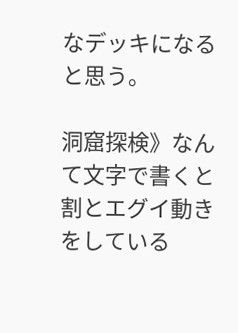なデッキになると思う。

洞窟探検》なんて文字で書くと割とエグイ動きをしている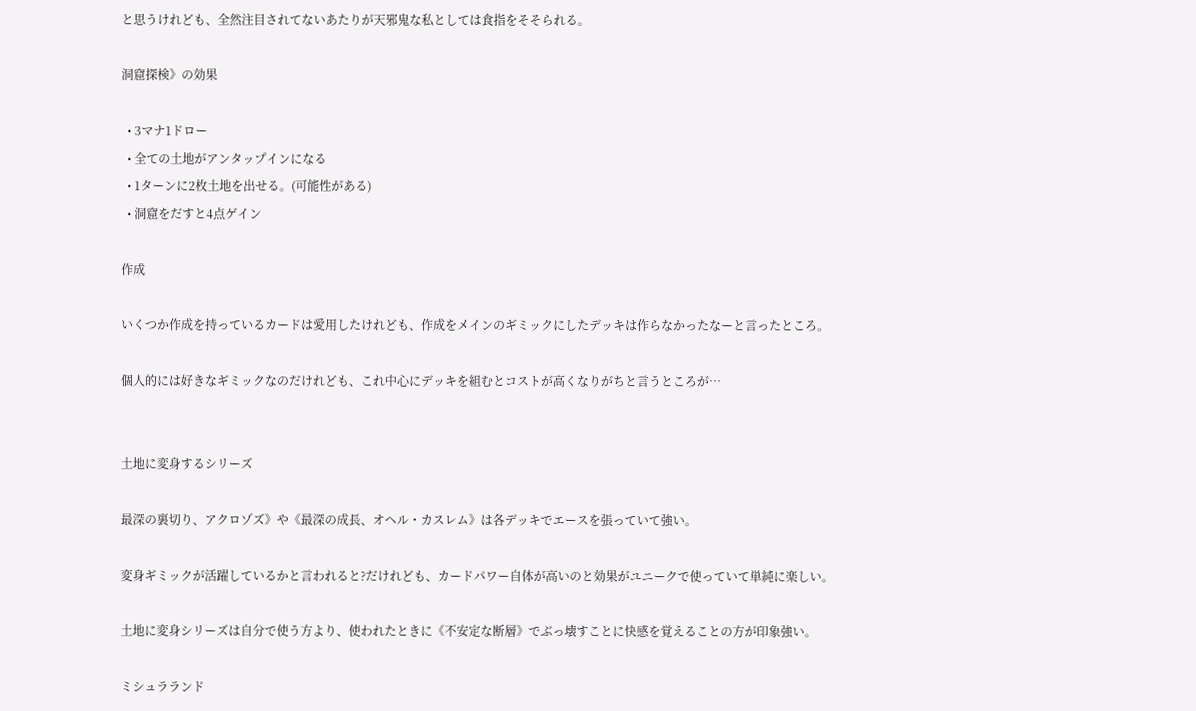と思うけれども、全然注目されてないあたりが天邪鬼な私としては食指をそそられる。

洞窟探検》の効果

  • 3マナ1ドロー
  • 全ての土地がアンタップインになる
  • 1ターンに2枚土地を出せる。(可能性がある)
  • 洞窟をだすと4点ゲイン

作成

いくつか作成を持っているカードは愛用したけれども、作成をメインのギミックにしたデッキは作らなかったなーと言ったところ。

個人的には好きなギミックなのだけれども、これ中心にデッキを組むとコストが高くなりがちと言うところが…


土地に変身するシリーズ

最深の裏切り、アクロゾズ》や《最深の成長、オヘル・カスレム》は各デッキでエースを張っていて強い。

変身ギミックが活躍しているかと言われると?だけれども、カードパワー自体が高いのと効果がユニークで使っていて単純に楽しい。

土地に変身シリーズは自分で使う方より、使われたときに《不安定な断層》でぶっ壊すことに快感を覚えることの方が印象強い。

ミシュラランド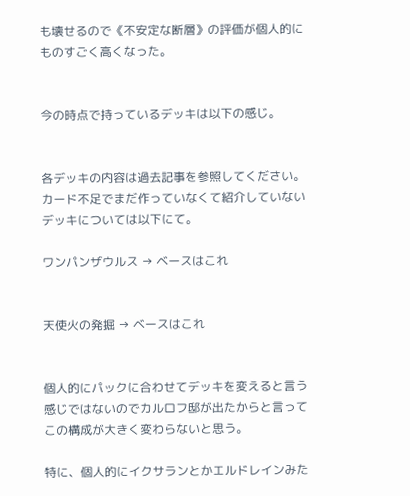も壊せるので《不安定な断層》の評価が個人的にものすごく高くなった。


今の時点で持っているデッキは以下の感じ。


各デッキの内容は過去記事を参照してください。
カード不足でまだ作っていなくて紹介していないデッキについては以下にて。

ワンパンザウルス → ベースはこれ


天使火の発掘 → ベースはこれ


個人的にパックに合わせてデッキを変えると言う感じではないのでカルロフ邸が出たからと言ってこの構成が大きく変わらないと思う。

特に、個人的にイクサランとかエルドレインみた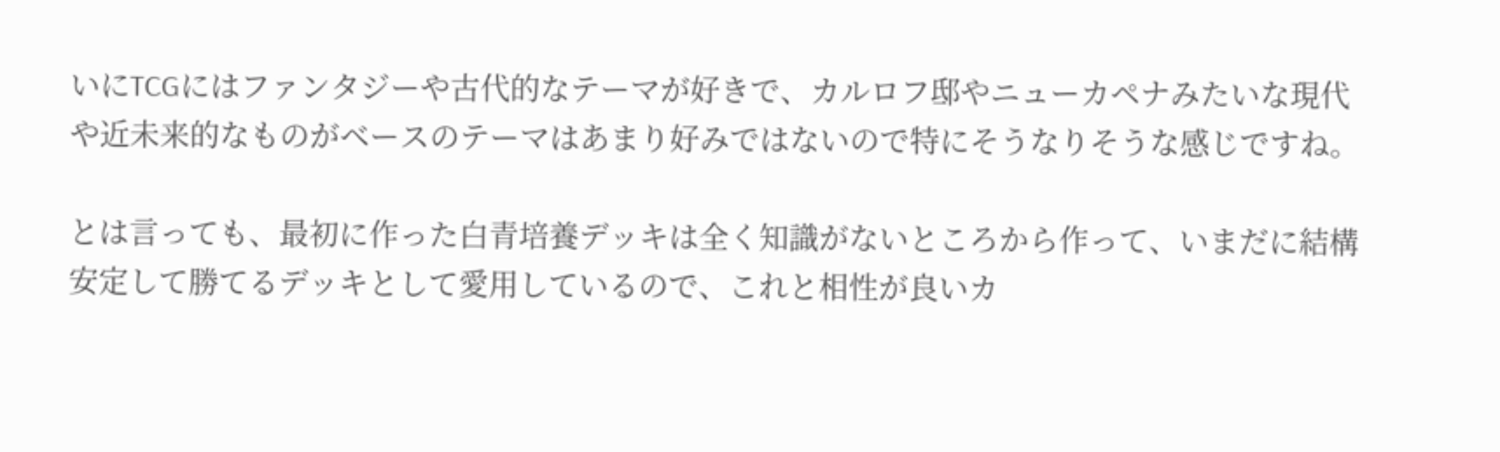いにTCGにはファンタジーや古代的なテーマが好きで、カルロフ邸やニューカペナみたいな現代や近未来的なものがベースのテーマはあまり好みではないので特にそうなりそうな感じですね。

とは言っても、最初に作った白青培養デッキは全く知識がないところから作って、いまだに結構安定して勝てるデッキとして愛用しているので、これと相性が良いカ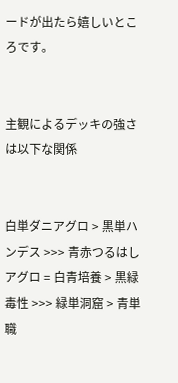ードが出たら嬉しいところです。


主観によるデッキの強さは以下な関係


白単ダニアグロ > 黒単ハンデス >>> 青赤つるはしアグロ = 白青培養 > 黒緑毒性 >>> 緑単洞窟 > 青単職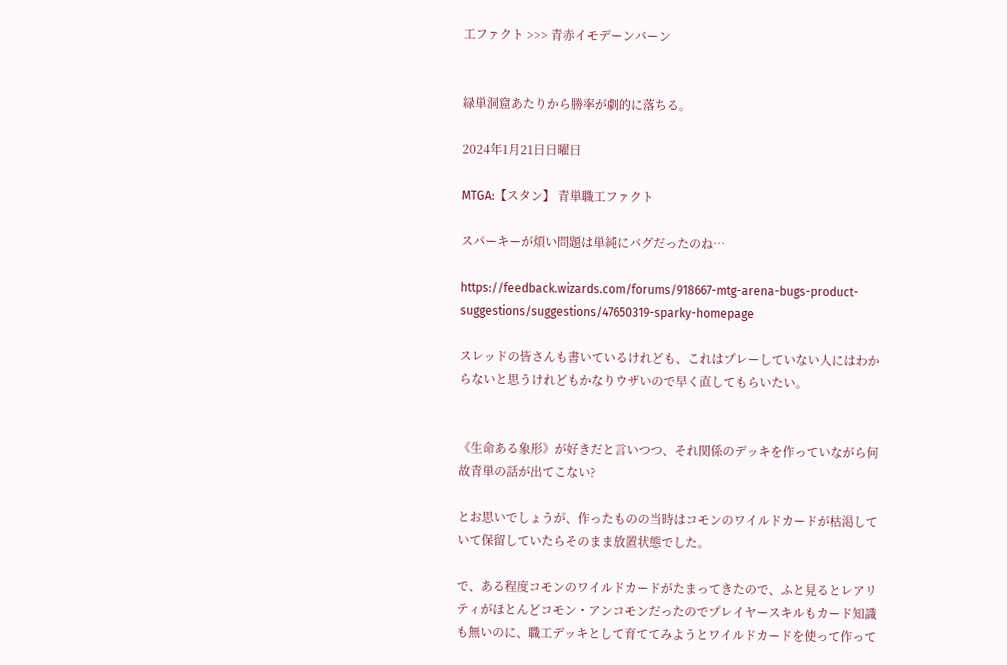工ファクト >>> 青赤イモデーンバーン


緑単洞窟あたりから勝率が劇的に落ちる。

2024年1月21日日曜日

MTGA:【スタン】 青単職工ファクト

スパーキーが煩い問題は単純にバグだったのね…

https://feedback.wizards.com/forums/918667-mtg-arena-bugs-product-suggestions/suggestions/47650319-sparky-homepage

スレッドの皆さんも書いているけれども、これはプレーしていない人にはわからないと思うけれどもかなりウザいので早く直してもらいたい。


《生命ある象形》が好きだと言いつつ、それ関係のデッキを作っていながら何故青単の話が出てこない?

とお思いでしょうが、作ったものの当時はコモンのワイルドカードが枯渇していて保留していたらそのまま放置状態でした。

で、ある程度コモンのワイルドカードがたまってきたので、ふと見るとレアリティがほとんどコモン・アンコモンだったのでプレイヤースキルもカード知識も無いのに、職工デッキとして育ててみようとワイルドカードを使って作って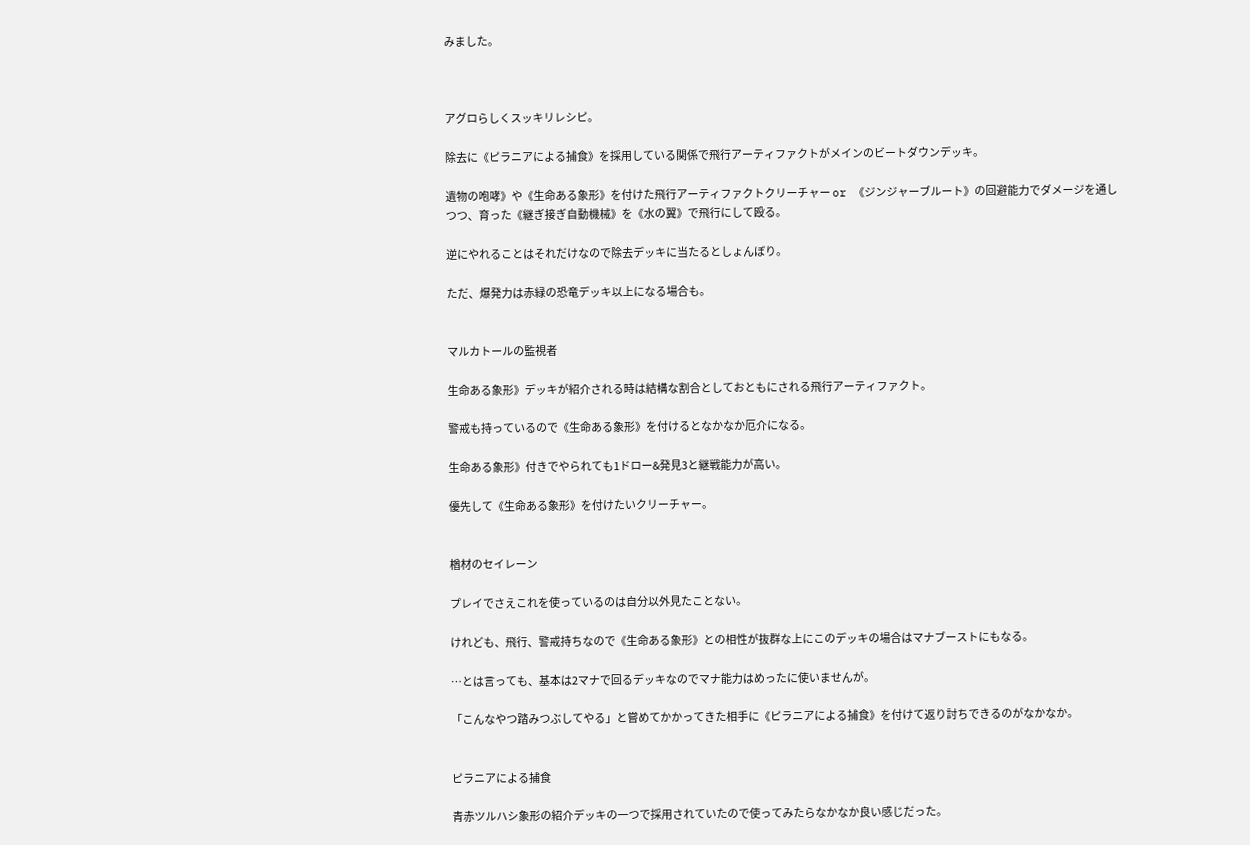みました。



アグロらしくスッキリレシピ。

除去に《ピラニアによる捕食》を採用している関係で飛行アーティファクトがメインのビートダウンデッキ。

遺物の咆哮》や《生命ある象形》を付けた飛行アーティファクトクリーチャー or 《ジンジャーブルート》の回避能力でダメージを通しつつ、育った《継ぎ接ぎ自動機械》を《水の翼》で飛行にして殴る。

逆にやれることはそれだけなので除去デッキに当たるとしょんぼり。

ただ、爆発力は赤緑の恐竜デッキ以上になる場合も。


マルカトールの監視者

生命ある象形》デッキが紹介される時は結構な割合としておともにされる飛行アーティファクト。

警戒も持っているので《生命ある象形》を付けるとなかなか厄介になる。

生命ある象形》付きでやられても1ドロー&発見3と継戦能力が高い。

優先して《生命ある象形》を付けたいクリーチャー。


楢材のセイレーン

プレイでさえこれを使っているのは自分以外見たことない。

けれども、飛行、警戒持ちなので《生命ある象形》との相性が抜群な上にこのデッキの場合はマナブーストにもなる。

…とは言っても、基本は2マナで回るデッキなのでマナ能力はめったに使いませんが。

「こんなやつ踏みつぶしてやる」と嘗めてかかってきた相手に《ピラニアによる捕食》を付けて返り討ちできるのがなかなか。


ピラニアによる捕食

青赤ツルハシ象形の紹介デッキの一つで採用されていたので使ってみたらなかなか良い感じだった。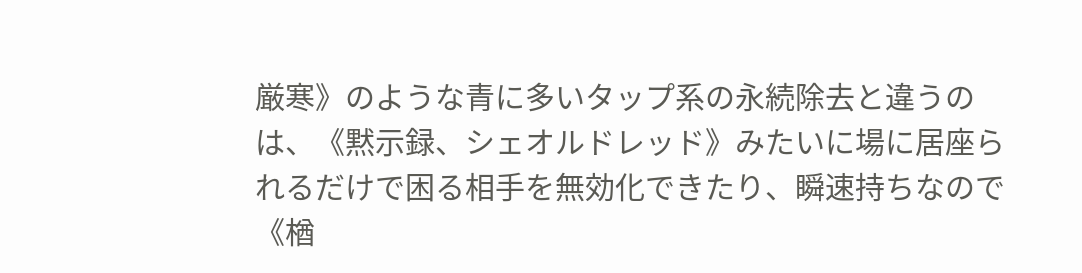厳寒》のような青に多いタップ系の永続除去と違うのは、《黙示録、シェオルドレッド》みたいに場に居座られるだけで困る相手を無効化できたり、瞬速持ちなので《楢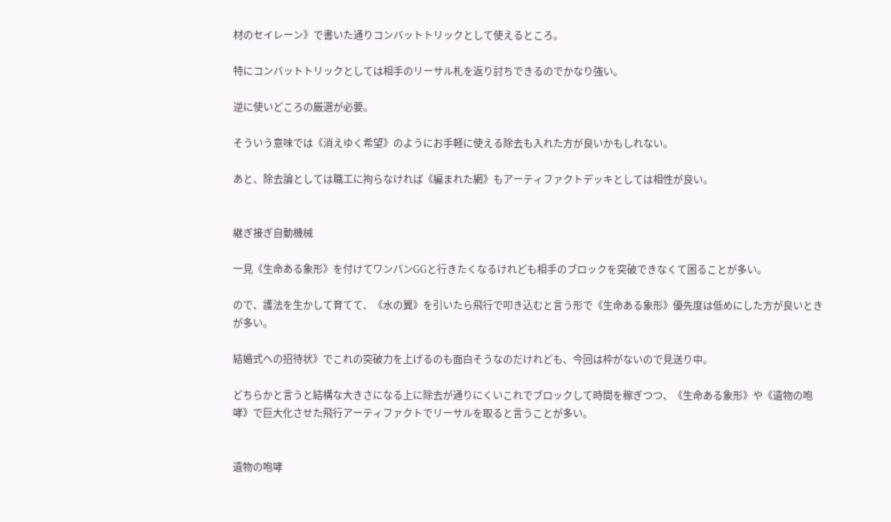材のセイレーン》で書いた通りコンバットトリックとして使えるところ。

特にコンバットトリックとしては相手のリーサル札を返り討ちできるのでかなり強い。

逆に使いどころの厳選が必要。

そういう意味では《消えゆく希望》のようにお手軽に使える除去も入れた方が良いかもしれない。

あと、除去論としては職工に拘らなければ《編まれた網》もアーティファクトデッキとしては相性が良い。


継ぎ接ぎ自動機械

一見《生命ある象形》を付けてワンパンGGと行きたくなるけれども相手のブロックを突破できなくて困ることが多い。

ので、護法を生かして育てて、《水の翼》を引いたら飛行で叩き込むと言う形で《生命ある象形》優先度は低めにした方が良いときが多い。

結婚式への招待状》でこれの突破力を上げるのも面白そうなのだけれども、今回は枠がないので見送り中。

どちらかと言うと結構な大きさになる上に除去が通りにくいこれでブロックして時間を稼ぎつつ、《生命ある象形》や《遺物の咆哮》で巨大化させた飛行アーティファクトでリーサルを取ると言うことが多い。


遺物の咆哮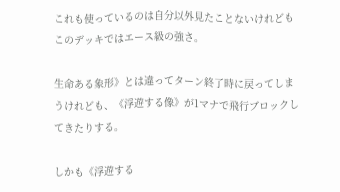これも使っているのは自分以外見たことないけれどもこのデッキではエース級の強さ。

生命ある象形》とは違ってターン終了時に戻ってしまうけれども、《浮遊する像》が1マナで飛行ブロックしてきたりする。

しかも《浮遊する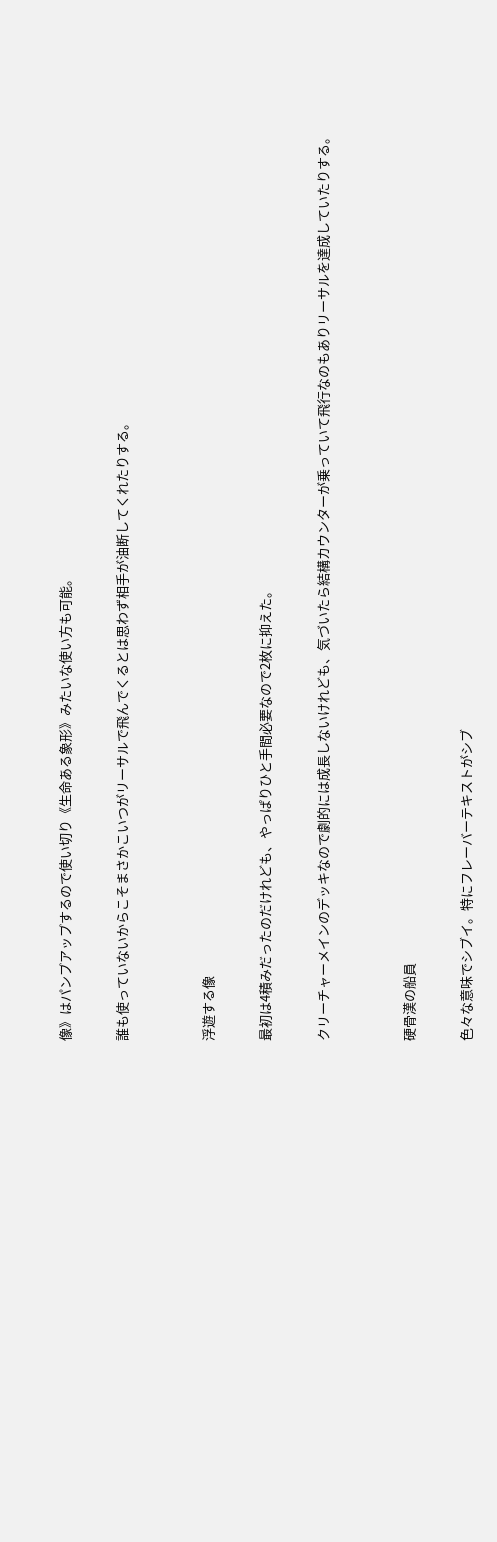像》はパンプアップするので使い切り《生命ある象形》みたいな使い方も可能。

誰も使っていないからこそまさかこいつがリーサルで飛んでくるとは思わず相手が油断してくれたりする。


浮遊する像

最初は4積みだったのだけれども、やっぱりひと手間必要なので2枚に抑えた。

クリーチャーメインのデッキなので劇的には成長しないけれども、気づいたら結構カウンターが乗っていて飛行なのもありリーサルを達成していたりする。


硬骨漢の船員

色々な意味でシブイ。特にフレーバーテキストがシブ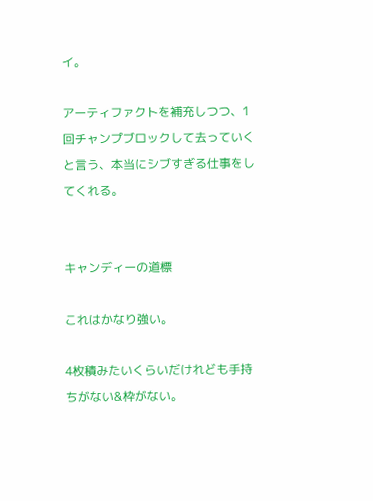イ。

アーティファクトを補充しつつ、1回チャンプブロックして去っていくと言う、本当にシブすぎる仕事をしてくれる。


キャンディーの道標

これはかなり強い。

4枚積みたいくらいだけれども手持ちがない&枠がない。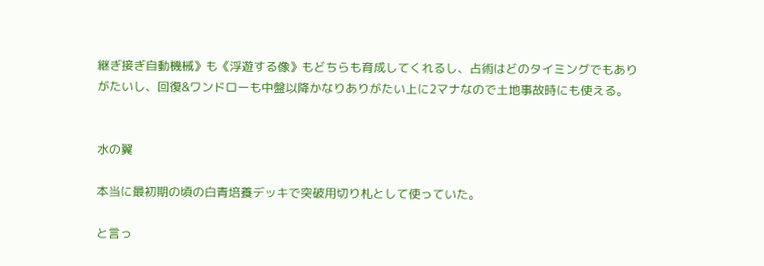継ぎ接ぎ自動機械》も《浮遊する像》もどちらも育成してくれるし、占術はどのタイミングでもありがたいし、回復&ワンドローも中盤以降かなりありがたい上に2マナなので土地事故時にも使える。


水の翼

本当に最初期の頃の白青培養デッキで突破用切り札として使っていた。

と言っ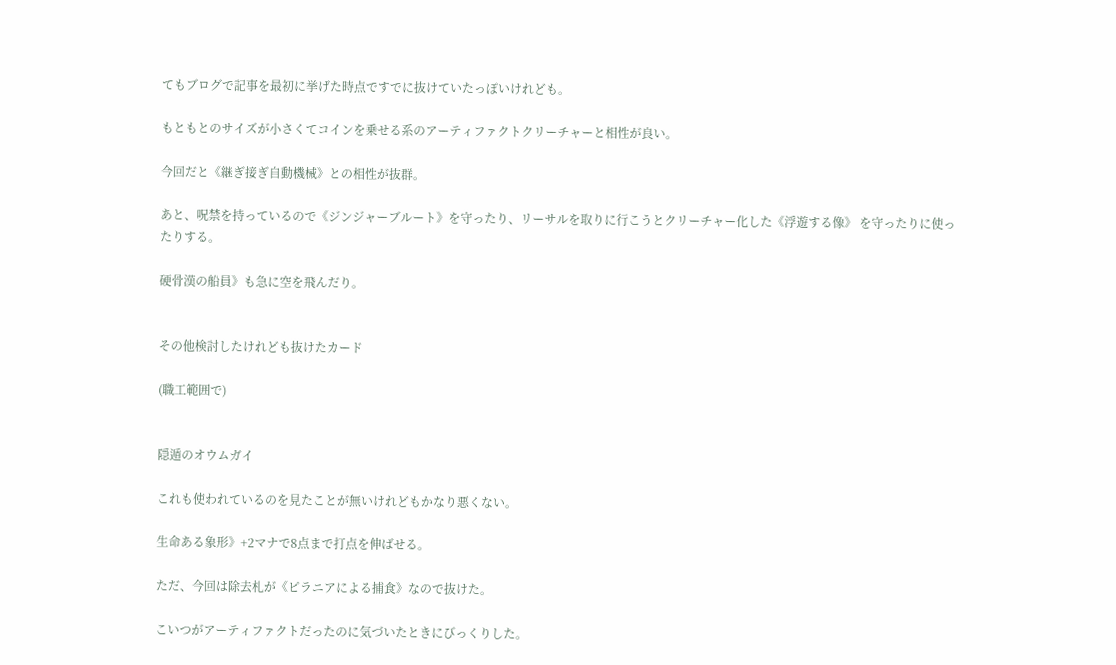てもブログで記事を最初に挙げた時点ですでに抜けていたっぽいけれども。

もともとのサイズが小さくてコインを乗せる系のアーティファクトクリーチャーと相性が良い。

今回だと《継ぎ接ぎ自動機械》との相性が抜群。

あと、呪禁を持っているので《ジンジャーブルート》を守ったり、リーサルを取りに行こうとクリーチャー化した《浮遊する像》 を守ったりに使ったりする。

硬骨漢の船員》も急に空を飛んだり。


その他検討したけれども抜けたカード

(職工範囲で)


隠遁のオウムガイ

これも使われているのを見たことが無いけれどもかなり悪くない。

生命ある象形》+2マナで8点まで打点を伸ばせる。

ただ、今回は除去札が《ピラニアによる捕食》なので抜けた。

こいつがアーティファクトだったのに気づいたときにびっくりした。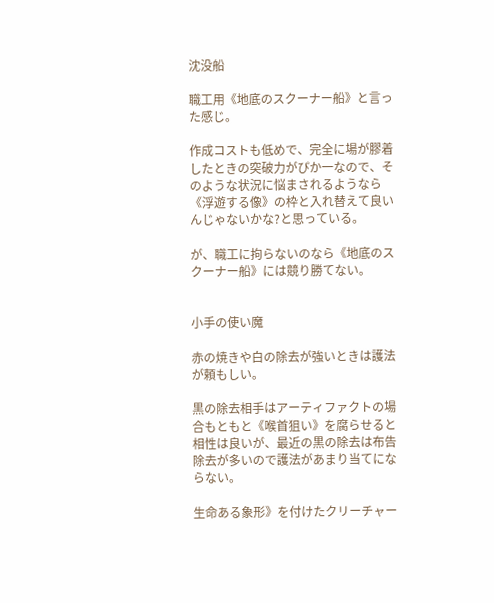沈没船

職工用《地底のスクーナー船》と言った感じ。

作成コストも低めで、完全に場が膠着したときの突破力がぴか一なので、そのような状況に悩まされるようなら《浮遊する像》の枠と入れ替えて良いんじゃないかな?と思っている。

が、職工に拘らないのなら《地底のスクーナー船》には競り勝てない。


小手の使い魔

赤の焼きや白の除去が強いときは護法が頼もしい。

黒の除去相手はアーティファクトの場合もともと《喉首狙い》を腐らせると相性は良いが、最近の黒の除去は布告除去が多いので護法があまり当てにならない。

生命ある象形》を付けたクリーチャー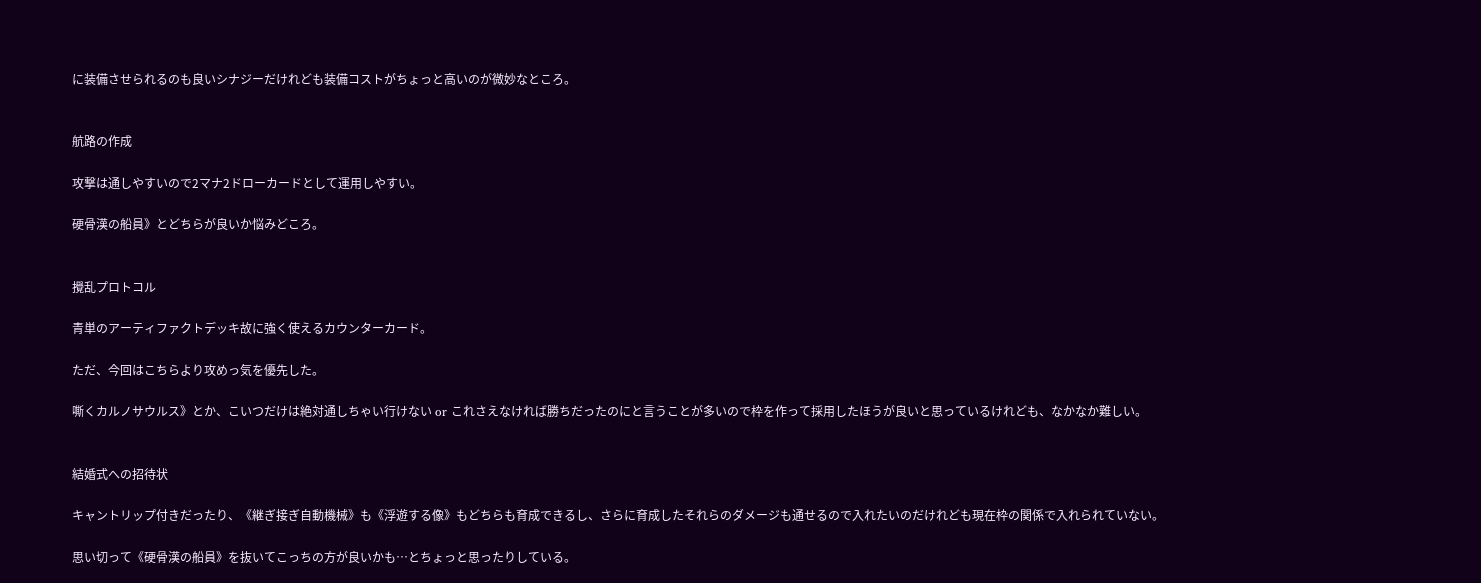に装備させられるのも良いシナジーだけれども装備コストがちょっと高いのが微妙なところ。


航路の作成

攻撃は通しやすいので2マナ2ドローカードとして運用しやすい。

硬骨漢の船員》とどちらが良いか悩みどころ。


攪乱プロトコル

青単のアーティファクトデッキ故に強く使えるカウンターカード。

ただ、今回はこちらより攻めっ気を優先した。

嘶くカルノサウルス》とか、こいつだけは絶対通しちゃい行けない or これさえなければ勝ちだったのにと言うことが多いので枠を作って採用したほうが良いと思っているけれども、なかなか難しい。


結婚式への招待状

キャントリップ付きだったり、《継ぎ接ぎ自動機械》も《浮遊する像》もどちらも育成できるし、さらに育成したそれらのダメージも通せるので入れたいのだけれども現在枠の関係で入れられていない。

思い切って《硬骨漢の船員》を抜いてこっちの方が良いかも…とちょっと思ったりしている。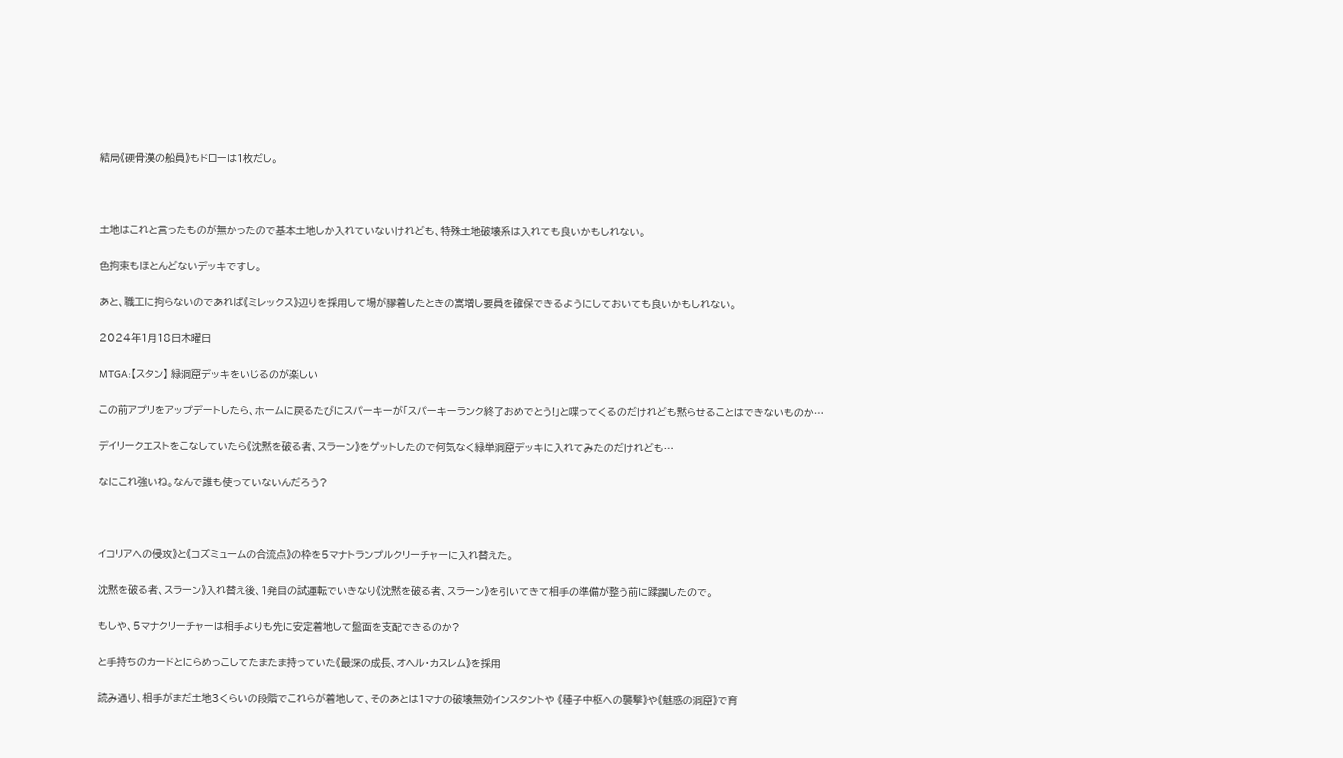結局《硬骨漢の船員》もドローは1枚だし。



土地はこれと言ったものが無かったので基本土地しか入れていないけれども、特殊土地破壊系は入れても良いかもしれない。

色拘束もほとんどないデッキですし。

あと、職工に拘らないのであれば《ミレックス》辺りを採用して場が膠着したときの嵩増し要員を確保できるようにしておいても良いかもしれない。

2024年1月18日木曜日

MTGA:【スタン】 緑洞窟デッキをいじるのが楽しい

この前アプリをアップデートしたら、ホームに戻るたびにスパーキーが「スパーキーランク終了おめでとう!」と喋ってくるのだけれども黙らせることはできないものか…

デイリークエストをこなしていたら《沈黙を破る者、スラーン》をゲットしたので何気なく緑単洞窟デッキに入れてみたのだけれども…

なにこれ強いね。なんで誰も使っていないんだろう?



イコリアへの侵攻》と《コズミュームの合流点》の枠を5マナトランプルクリーチャーに入れ替えた。

沈黙を破る者、スラーン》入れ替え後、1発目の試運転でいきなり《沈黙を破る者、スラーン》を引いてきて相手の準備が整う前に蹂躙したので。

もしや、5マナクリーチャーは相手よりも先に安定着地して盤面を支配できるのか?

と手持ちのカードとにらめっこしてたまたま持っていた《最深の成長、オヘル・カスレム》を採用

読み通り、相手がまだ土地3くらいの段階でこれらが着地して、そのあとは1マナの破壊無効インスタントや 《種子中枢への襲撃》や《魅惑の洞窟》で育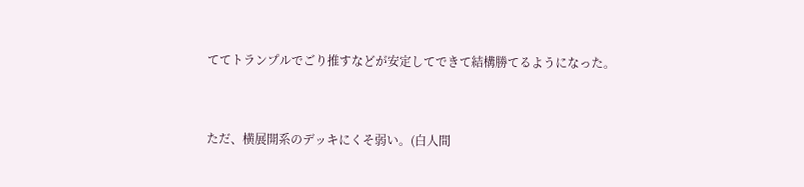ててトランプルでごり推すなどが安定してできて結構勝てるようになった。


ただ、横展開系のデッキにくそ弱い。(白人間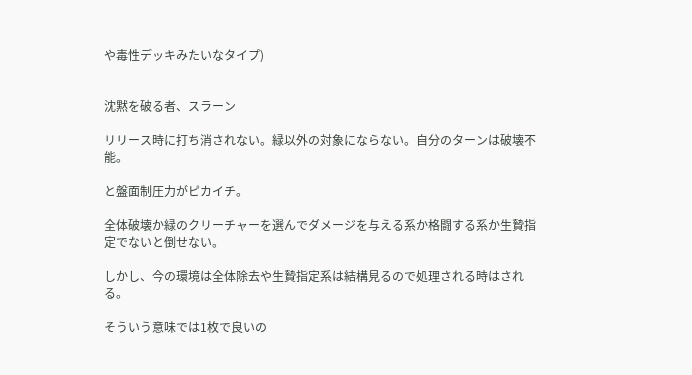や毒性デッキみたいなタイプ)


沈黙を破る者、スラーン

リリース時に打ち消されない。緑以外の対象にならない。自分のターンは破壊不能。

と盤面制圧力がピカイチ。

全体破壊か緑のクリーチャーを選んでダメージを与える系か格闘する系か生贄指定でないと倒せない。

しかし、今の環境は全体除去や生贄指定系は結構見るので処理される時はされる。

そういう意味では1枚で良いの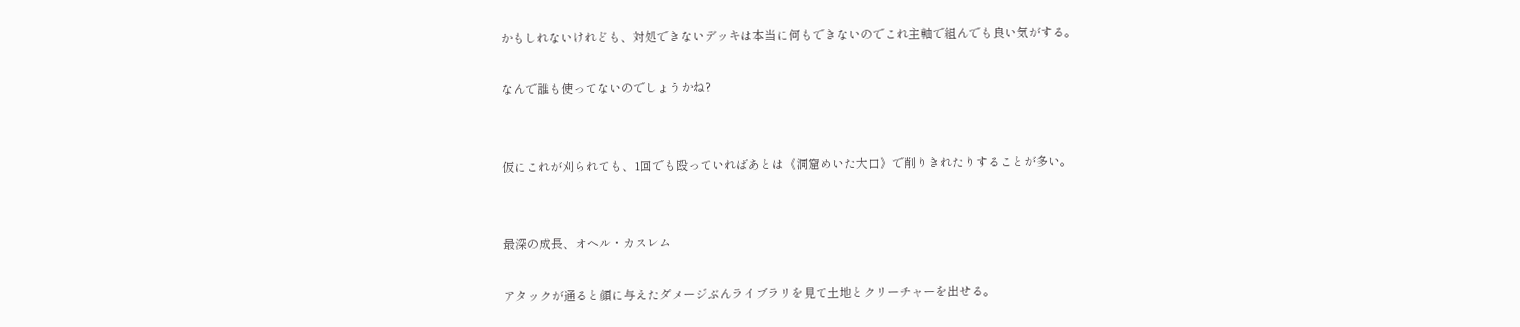かもしれないけれども、対処できないデッキは本当に何もできないのでこれ主軸で組んでも良い気がする。

なんで誰も使ってないのでしょうかね?


仮にこれが刈られても、1回でも殴っていればあとは《洞窟めいた大口》で削りきれたりすることが多い。


最深の成長、オヘル・カスレム

アタックが通ると顔に与えたダメージぶんライブラリを見て土地とクリーチャーを出せる。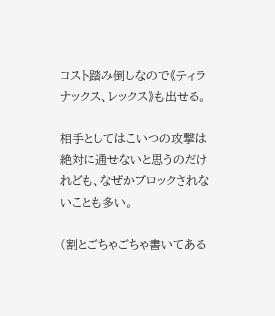コスト踏み倒しなので《ティラナックス、レックス》も出せる。

相手としてはこいつの攻撃は絶対に通せないと思うのだけれども、なぜかブロックされないことも多い。

(割とごちゃごちゃ書いてある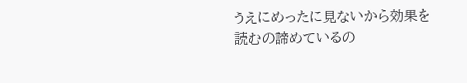うえにめったに見ないから効果を読むの諦めているの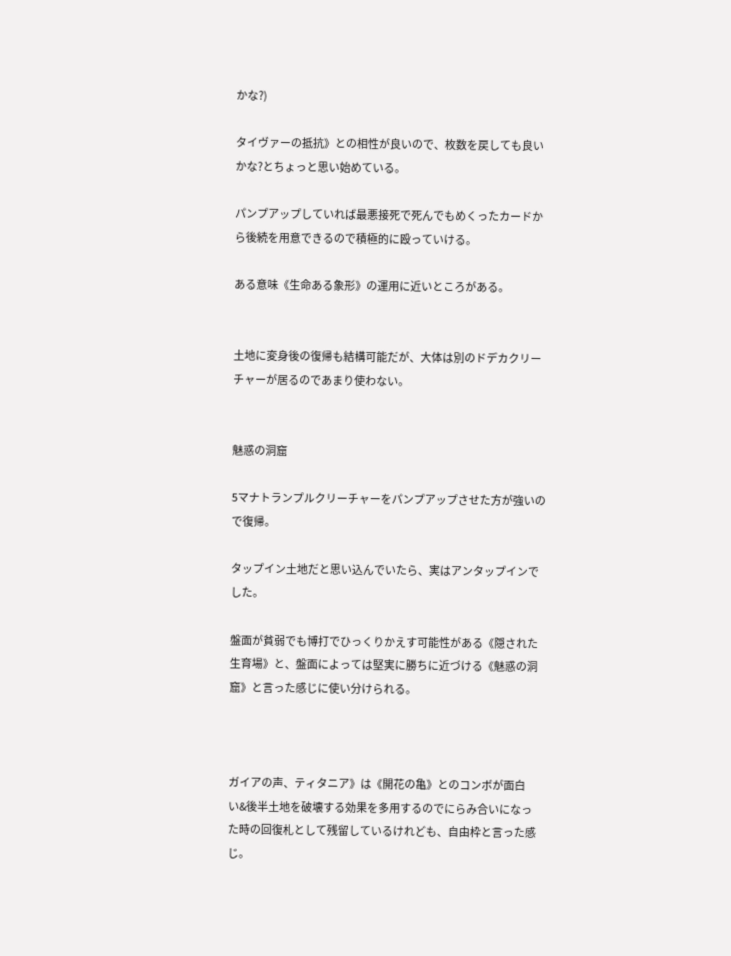かな?)

タイヴァーの抵抗》との相性が良いので、枚数を戻しても良いかな?とちょっと思い始めている。

パンプアップしていれば最悪接死で死んでもめくったカードから後続を用意できるので積極的に殴っていける。

ある意味《生命ある象形》の運用に近いところがある。


土地に変身後の復帰も結構可能だが、大体は別のドデカクリーチャーが居るのであまり使わない。


魅惑の洞窟

5マナトランプルクリーチャーをパンプアップさせた方が強いので復帰。

タップイン土地だと思い込んでいたら、実はアンタップインでした。

盤面が貧弱でも博打でひっくりかえす可能性がある《隠された生育場》と、盤面によっては堅実に勝ちに近づける《魅惑の洞窟》と言った感じに使い分けられる。



ガイアの声、ティタニア》は《開花の亀》とのコンボが面白い&後半土地を破壊する効果を多用するのでにらみ合いになった時の回復札として残留しているけれども、自由枠と言った感じ。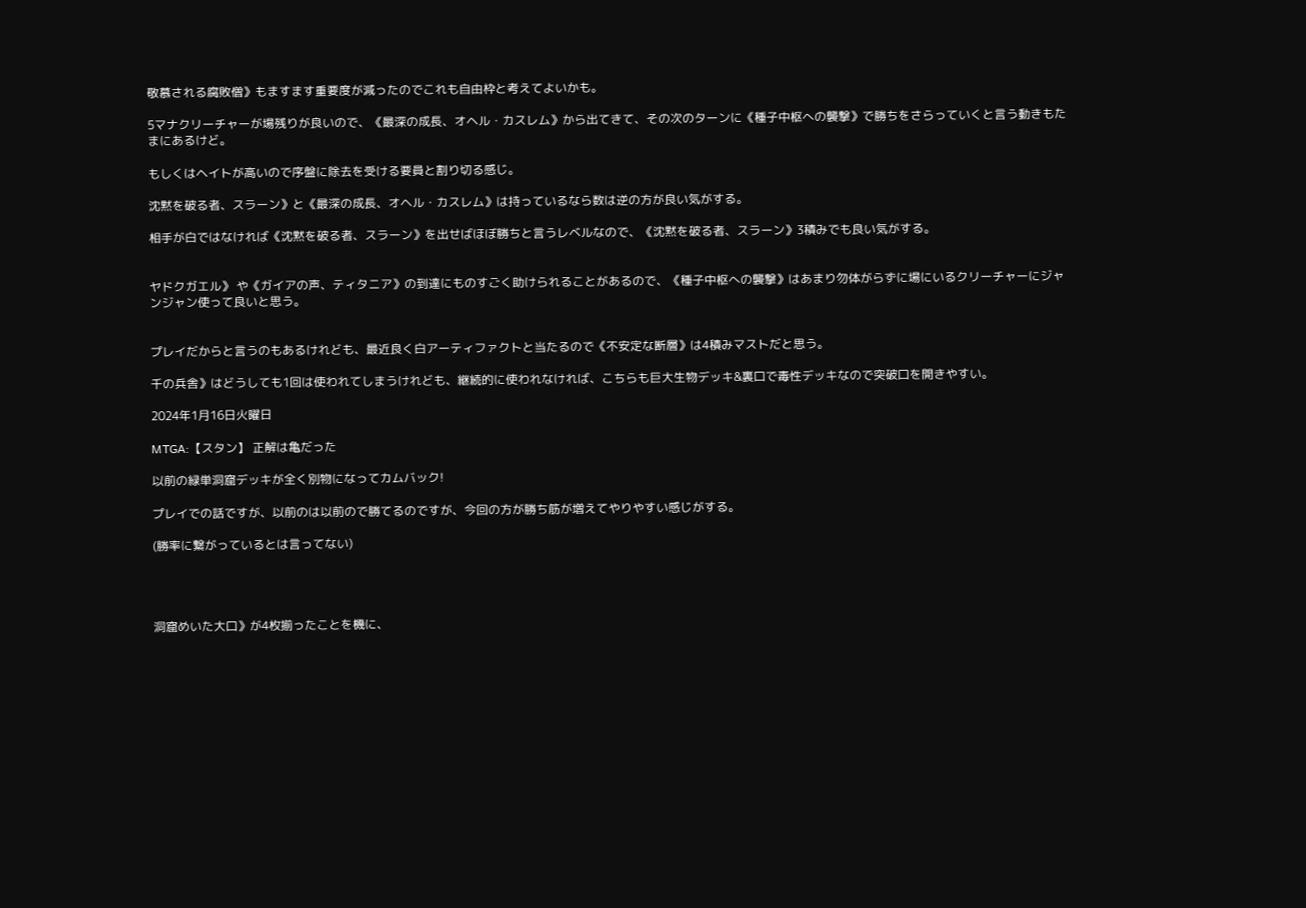敬慕される腐敗僧》もますます重要度が減ったのでこれも自由枠と考えてよいかも。

5マナクリーチャーが場残りが良いので、《最深の成長、オヘル・カスレム》から出てきて、その次のターンに《種子中枢への襲撃》で勝ちをさらっていくと言う動きもたまにあるけど。

もしくはヘイトが高いので序盤に除去を受ける要員と割り切る感じ。

沈黙を破る者、スラーン》と《最深の成長、オヘル・カスレム》は持っているなら数は逆の方が良い気がする。

相手が白ではなければ《沈黙を破る者、スラーン》を出せばほぼ勝ちと言うレベルなので、《沈黙を破る者、スラーン》3積みでも良い気がする。


ヤドクガエル》 や《ガイアの声、ティタニア》の到達にものすごく助けられることがあるので、《種子中枢への襲撃》はあまり勿体がらずに場にいるクリーチャーにジャンジャン使って良いと思う。


プレイだからと言うのもあるけれども、最近良く白アーティファクトと当たるので《不安定な断層》は4積みマストだと思う。

千の兵舎》はどうしても1回は使われてしまうけれども、継続的に使われなければ、こちらも巨大生物デッキ&裏口で毒性デッキなので突破口を開きやすい。

2024年1月16日火曜日

MTGA:【スタン】 正解は亀だった

以前の緑単洞窟デッキが全く別物になってカムバック!

プレイでの話ですが、以前のは以前ので勝てるのですが、今回の方が勝ち筋が増えてやりやすい感じがする。

(勝率に繋がっているとは言ってない)




洞窟めいた大口》が4枚揃ったことを機に、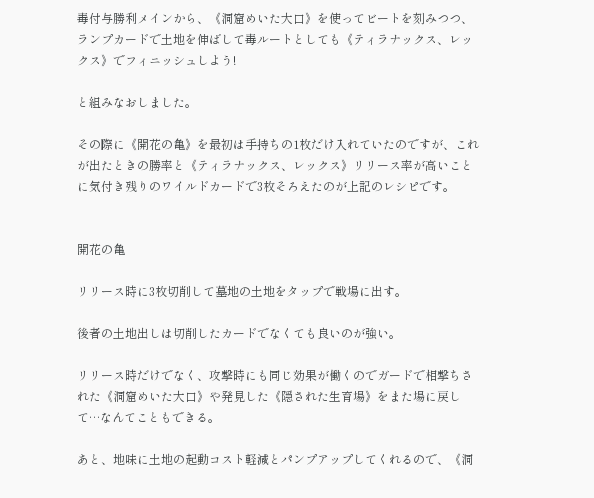毒付与勝利メインから、《洞窟めいた大口》を使ってビートを刻みつつ、ランプカードで土地を伸ばして毒ルートとしても《ティラナックス、レックス》でフィニッシュしよう!

と組みなおしました。

その際に《開花の亀》を最初は手持ちの1枚だけ入れていたのですが、これが出たときの勝率と《ティラナックス、レックス》リリース率が高いことに気付き残りのワイルドカードで3枚そろえたのが上記のレシピです。


開花の亀

リリース時に3枚切削して墓地の土地をタップで戦場に出す。

後者の土地出しは切削したカードでなくても良いのが強い。

リリース時だけでなく、攻撃時にも同じ効果が働くのでガードで相撃ちされた《洞窟めいた大口》や発見した《隠された生育場》をまた場に戻して…なんてこともできる。

あと、地味に土地の起動コスト軽減とパンプアップしてくれるので、《洞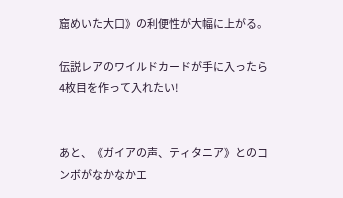窟めいた大口》の利便性が大幅に上がる。

伝説レアのワイルドカードが手に入ったら4枚目を作って入れたい!


あと、《ガイアの声、ティタニア》とのコンボがなかなかエ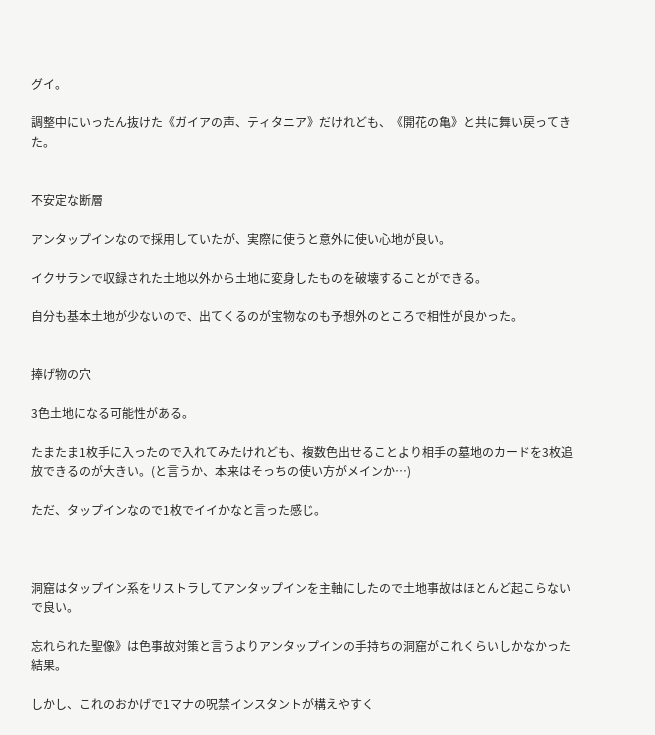グイ。

調整中にいったん抜けた《ガイアの声、ティタニア》だけれども、《開花の亀》と共に舞い戻ってきた。


不安定な断層

アンタップインなので採用していたが、実際に使うと意外に使い心地が良い。

イクサランで収録された土地以外から土地に変身したものを破壊することができる。

自分も基本土地が少ないので、出てくるのが宝物なのも予想外のところで相性が良かった。


捧げ物の穴

3色土地になる可能性がある。

たまたま1枚手に入ったので入れてみたけれども、複数色出せることより相手の墓地のカードを3枚追放できるのが大きい。(と言うか、本来はそっちの使い方がメインか…)

ただ、タップインなので1枚でイイかなと言った感じ。



洞窟はタップイン系をリストラしてアンタップインを主軸にしたので土地事故はほとんど起こらないで良い。

忘れられた聖像》は色事故対策と言うよりアンタップインの手持ちの洞窟がこれくらいしかなかった結果。

しかし、これのおかげで1マナの呪禁インスタントが構えやすく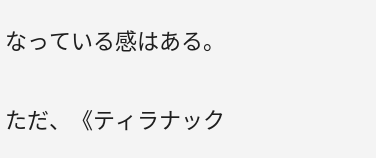なっている感はある。

ただ、《ティラナック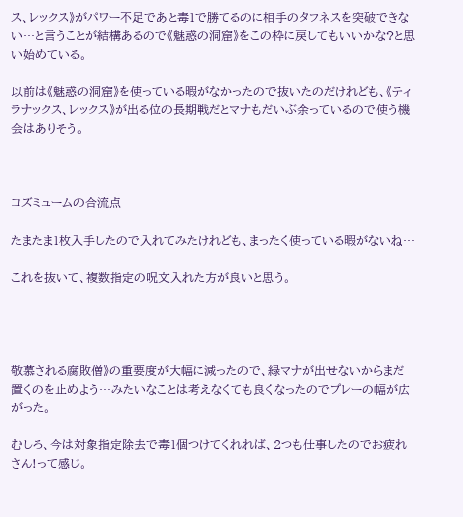ス、レックス》がパワー不足であと毒1で勝てるのに相手のタフネスを突破できない…と言うことが結構あるので《魅惑の洞窟》をこの枠に戻してもいいかな?と思い始めている。

以前は《魅惑の洞窟》を使っている暇がなかったので抜いたのだけれども、《ティラナックス、レックス》が出る位の長期戦だとマナもだいぶ余っているので使う機会はありそう。



コズミュームの合流点

たまたま1枚入手したので入れてみたけれども、まったく使っている暇がないね…

これを抜いて、複数指定の呪文入れた方が良いと思う。




敬慕される腐敗僧》の重要度が大幅に減ったので、緑マナが出せないからまだ置くのを止めよう…みたいなことは考えなくても良くなったのでプレーの幅が広がった。

むしろ、今は対象指定除去で毒1個つけてくれれば、2つも仕事したのでお疲れさん!って感じ。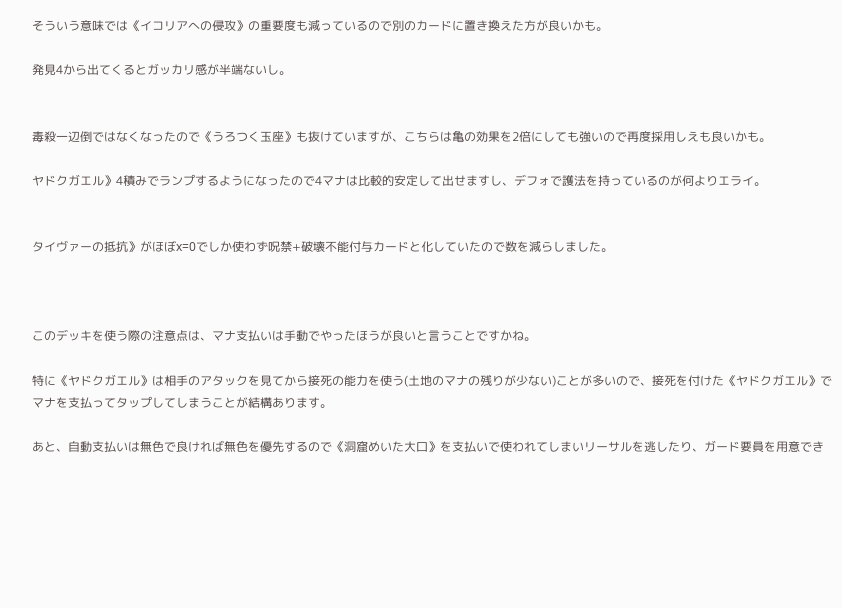そういう意味では《イコリアへの侵攻》の重要度も減っているので別のカードに置き換えた方が良いかも。

発見4から出てくるとガッカリ感が半端ないし。


毒殺一辺倒ではなくなったので《うろつく玉座》も抜けていますが、こちらは亀の効果を2倍にしても強いので再度採用しえも良いかも。

ヤドクガエル》4積みでランプするようになったので4マナは比較的安定して出せますし、デフォで護法を持っているのが何よりエライ。


タイヴァーの抵抗》がほぼx=0でしか使わず呪禁+破壊不能付与カードと化していたので数を減らしました。



このデッキを使う際の注意点は、マナ支払いは手動でやったほうが良いと言うことですかね。

特に《ヤドクガエル》は相手のアタックを見てから接死の能力を使う(土地のマナの残りが少ない)ことが多いので、接死を付けた《ヤドクガエル》でマナを支払ってタップしてしまうことが結構あります。

あと、自動支払いは無色で良ければ無色を優先するので《洞窟めいた大口》を支払いで使われてしまいリーサルを逃したり、ガード要員を用意でき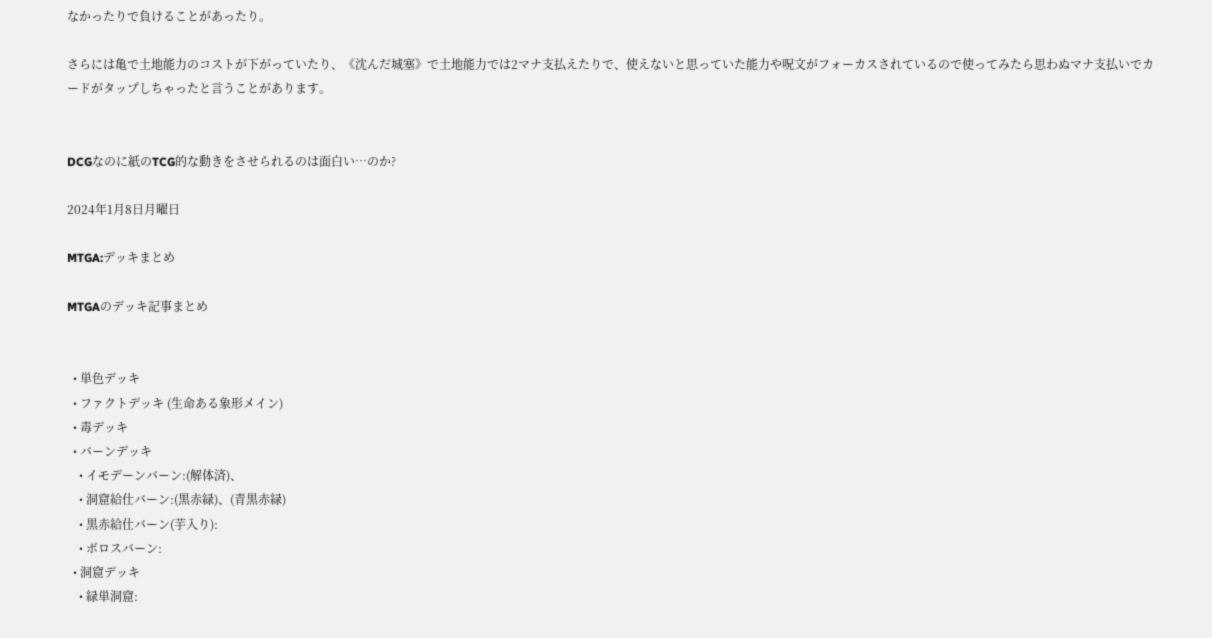なかったりで負けることがあったり。

さらには亀で土地能力のコストが下がっていたり、《沈んだ城塞》で土地能力では2マナ支払えたりで、使えないと思っていた能力や呪文がフォーカスされているので使ってみたら思わぬマナ支払いでカードがタップしちゃったと言うことがあります。


DCGなのに紙のTCG的な動きをさせられるのは面白い…のか?

2024年1月8日月曜日

MTGA:デッキまとめ

MTGAのデッキ記事まとめ


  • 単色デッキ
  • ファクトデッキ (生命ある象形メイン)
  • 毒デッキ
  • バーンデッキ
    • イモデーンバーン:(解体済)、
    • 洞窟給仕バーン:(黒赤緑)、(青黒赤緑)
    • 黒赤給仕バーン(芋入り):
    • ボロスバーン:
  • 洞窟デッキ
    • 緑単洞窟: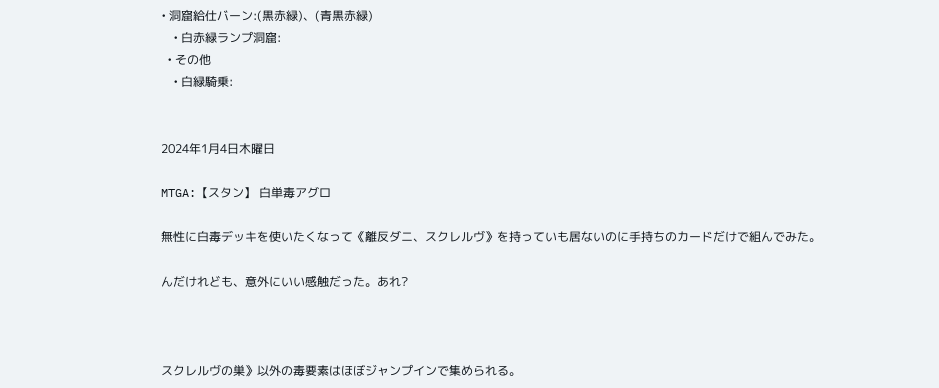• 洞窟給仕バーン:(黒赤緑)、(青黒赤緑)
    • 白赤緑ランプ洞窟:
  • その他
    • 白緑騎乗:


2024年1月4日木曜日

MTGA:【スタン】 白単毒アグロ

無性に白毒デッキを使いたくなって《離反ダニ、スクレルヴ》を持っていも居ないのに手持ちのカードだけで組んでみた。

んだけれども、意外にいい感触だった。あれ?



スクレルヴの巣》以外の毒要素はほぼジャンプインで集められる。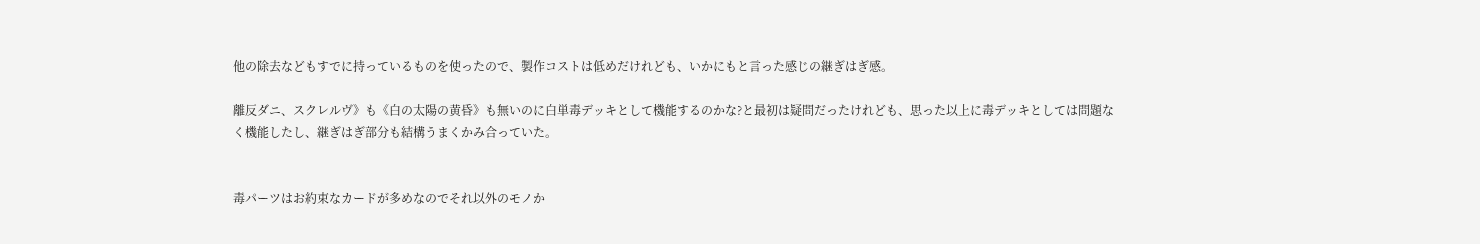他の除去などもすでに持っているものを使ったので、製作コストは低めだけれども、いかにもと言った感じの継ぎはぎ感。

離反ダニ、スクレルヴ》も《白の太陽の黄昏》も無いのに白単毒デッキとして機能するのかな?と最初は疑問だったけれども、思った以上に毒デッキとしては問題なく機能したし、継ぎはぎ部分も結構うまくかみ合っていた。


毒パーツはお約束なカードが多めなのでそれ以外のモノか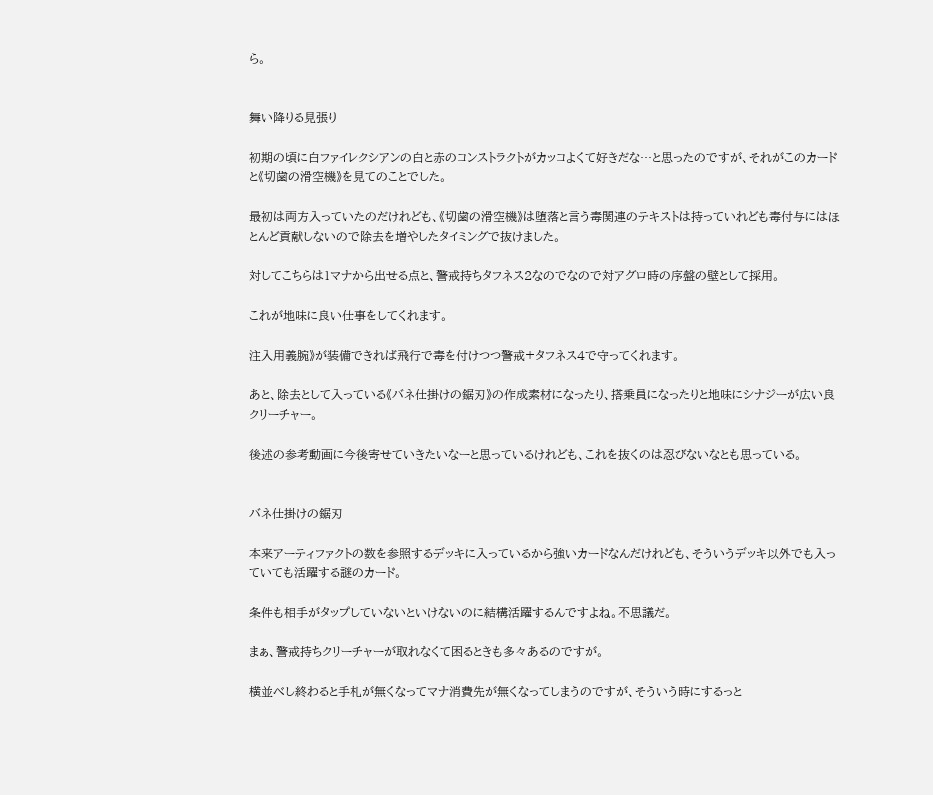ら。


舞い降りる見張り

初期の頃に白ファイレクシアンの白と赤のコンストラクトがカッコよくて好きだな…と思ったのですが、それがこのカードと《切歯の滑空機》を見てのことでした。

最初は両方入っていたのだけれども、《切歯の滑空機》は堕落と言う毒関連のテキストは持っていれども毒付与にはほとんど貢献しないので除去を増やしたタイミングで抜けました。

対してこちらは1マナから出せる点と、警戒持ちタフネス2なのでなので対アグロ時の序盤の壁として採用。

これが地味に良い仕事をしてくれます。

注入用義腕》が装備できれば飛行で毒を付けつつ警戒+タフネス4で守ってくれます。

あと、除去として入っている《バネ仕掛けの鋸刃》の作成素材になったり、搭乗員になったりと地味にシナジーが広い良クリーチャー。

後述の参考動画に今後寄せていきたいなーと思っているけれども、これを抜くのは忍びないなとも思っている。


バネ仕掛けの鋸刃

本来アーティファクトの数を参照するデッキに入っているから強いカードなんだけれども、そういうデッキ以外でも入っていても活躍する謎のカード。

条件も相手がタップしていないといけないのに結構活躍するんですよね。不思議だ。

まぁ、警戒持ちクリーチャーが取れなくて困るときも多々あるのですが。

横並べし終わると手札が無くなってマナ消費先が無くなってしまうのですが、そういう時にするっと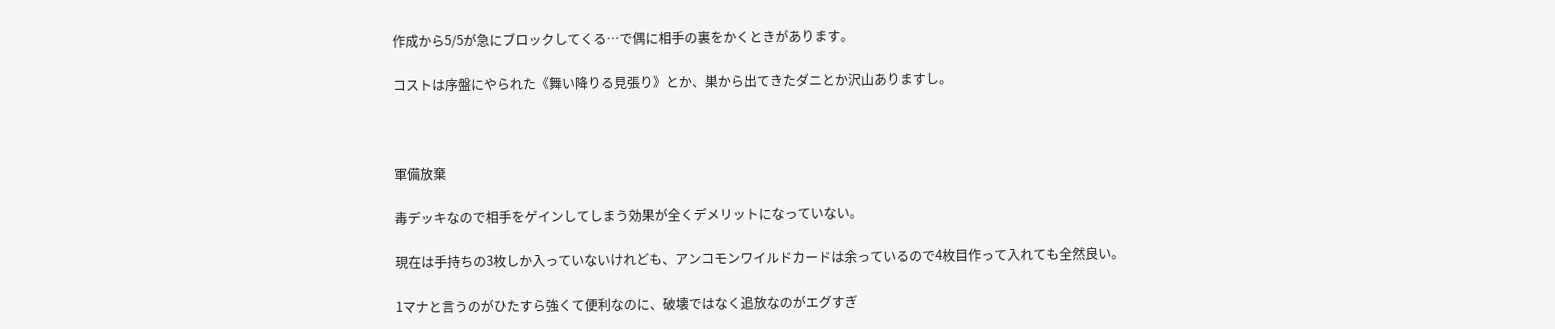作成から5/5が急にブロックしてくる…で偶に相手の裏をかくときがあります。

コストは序盤にやられた《舞い降りる見張り》とか、巣から出てきたダニとか沢山ありますし。



軍備放棄

毒デッキなので相手をゲインしてしまう効果が全くデメリットになっていない。

現在は手持ちの3枚しか入っていないけれども、アンコモンワイルドカードは余っているので4枚目作って入れても全然良い。

1マナと言うのがひたすら強くて便利なのに、破壊ではなく追放なのがエグすぎ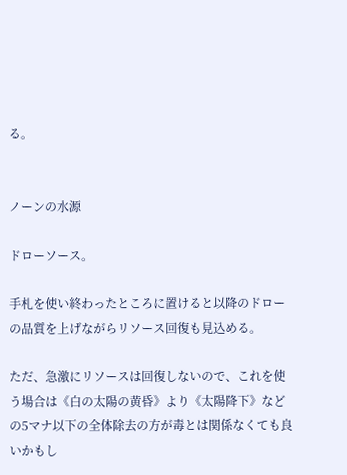る。


ノーンの水源

ドローソース。

手札を使い終わったところに置けると以降のドローの品質を上げながらリソース回復も見込める。

ただ、急激にリソースは回復しないので、これを使う場合は《白の太陽の黄昏》より《太陽降下》などの5マナ以下の全体除去の方が毒とは関係なくても良いかもし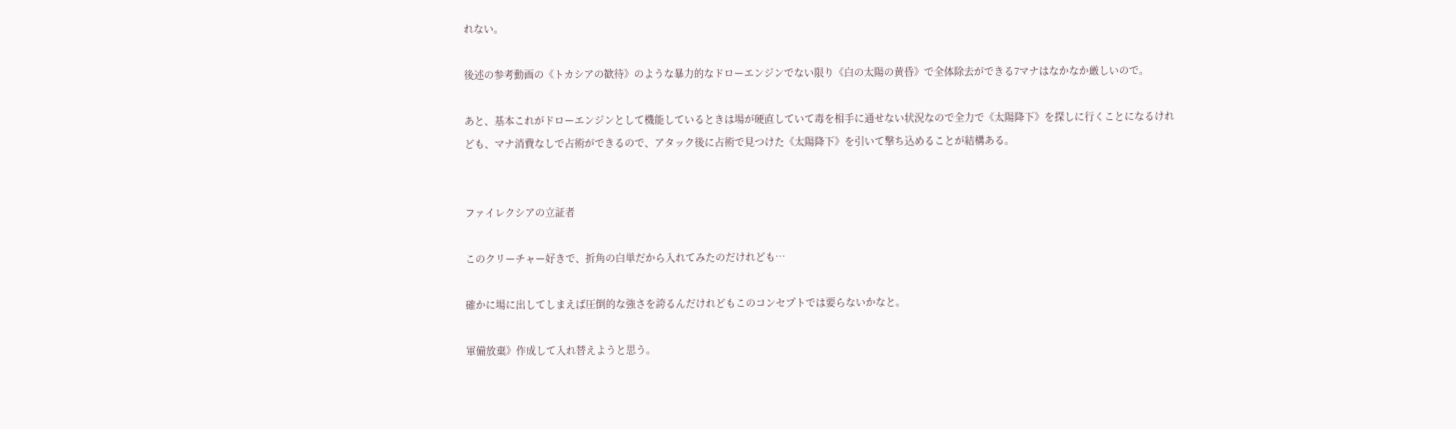れない。

後述の参考動画の《トカシアの歓待》のような暴力的なドローエンジンでない限り《白の太陽の黄昏》で全体除去ができる7マナはなかなか厳しいので。

あと、基本これがドローエンジンとして機能しているときは場が硬直していて毒を相手に通せない状況なので全力で《太陽降下》を探しに行くことになるけれども、マナ消費なしで占術ができるので、アタック後に占術で見つけた《太陽降下》を引いて撃ち込めることが結構ある。


ファイレクシアの立証者

このクリーチャー好きで、折角の白単だから入れてみたのだけれども…

確かに場に出してしまえば圧倒的な強さを誇るんだけれどもこのコンセプトでは要らないかなと。

軍備放棄》作成して入れ替えようと思う。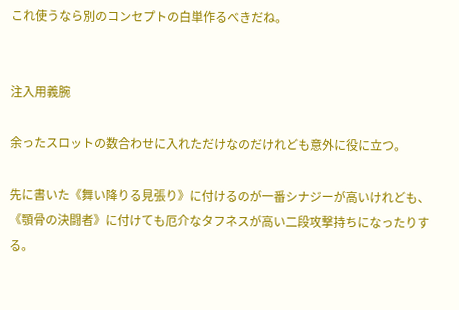これ使うなら別のコンセプトの白単作るべきだね。


注入用義腕

余ったスロットの数合わせに入れただけなのだけれども意外に役に立つ。

先に書いた《舞い降りる見張り》に付けるのが一番シナジーが高いけれども、《顎骨の決闘者》に付けても厄介なタフネスが高い二段攻撃持ちになったりする。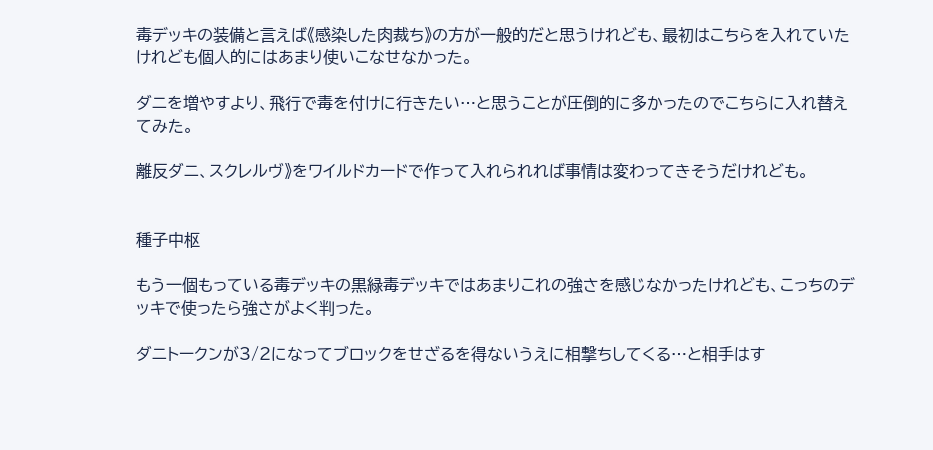毒デッキの装備と言えば《感染した肉裁ち》の方が一般的だと思うけれども、最初はこちらを入れていたけれども個人的にはあまり使いこなせなかった。

ダニを増やすより、飛行で毒を付けに行きたい…と思うことが圧倒的に多かったのでこちらに入れ替えてみた。

離反ダニ、スクレルヴ》をワイルドカードで作って入れられれば事情は変わってきそうだけれども。


種子中枢

もう一個もっている毒デッキの黒緑毒デッキではあまりこれの強さを感じなかったけれども、こっちのデッキで使ったら強さがよく判った。

ダニトークンが3/2になってブロックをせざるを得ないうえに相撃ちしてくる…と相手はす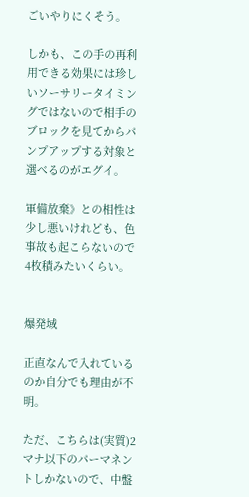ごいやりにくそう。

しかも、この手の再利用できる効果には珍しいソーサリータイミングではないので相手のブロックを見てからパンプアップする対象と選べるのがエグイ。

軍備放棄》との相性は少し悪いけれども、色事故も起こらないので4枚積みたいくらい。


爆発域

正直なんで入れているのか自分でも理由が不明。

ただ、こちらは(実質)2マナ以下のパーマネントしかないので、中盤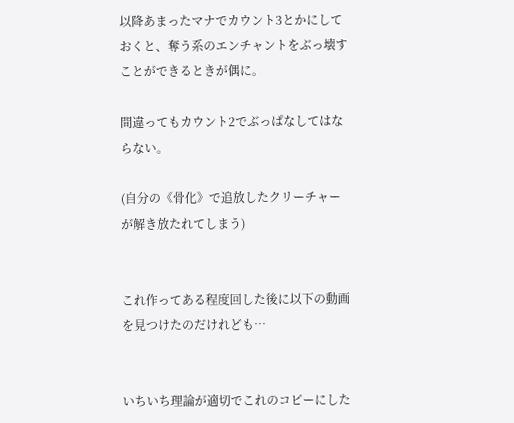以降あまったマナでカウント3とかにしておくと、奪う系のエンチャントをぶっ壊すことができるときが偶に。

間違ってもカウント2でぶっぱなしてはならない。

(自分の《骨化》で追放したクリーチャーが解き放たれてしまう)


これ作ってある程度回した後に以下の動画を見つけたのだけれども…


いちいち理論が適切でこれのコピーにした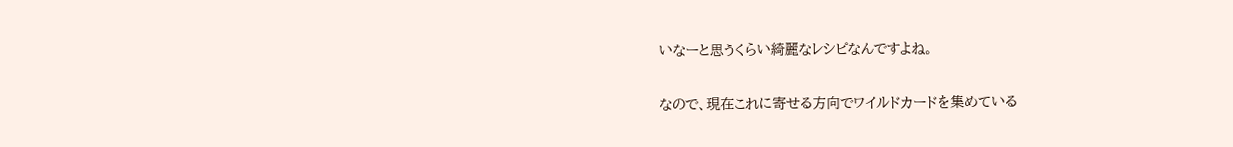いなーと思うくらい綺麗なレシピなんですよね。

なので、現在これに寄せる方向でワイルドカードを集めている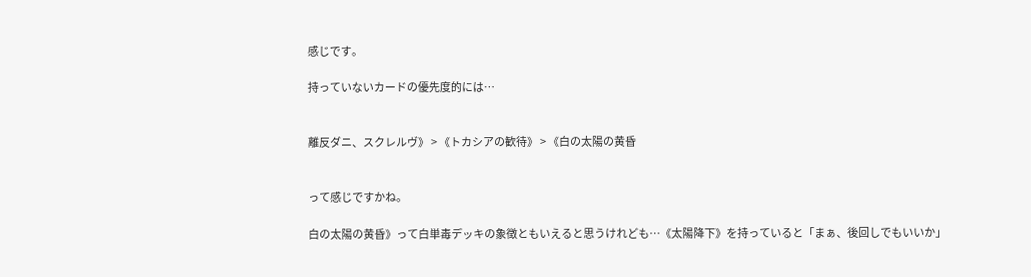感じです。

持っていないカードの優先度的には…


離反ダニ、スクレルヴ》 > 《トカシアの歓待》 > 《白の太陽の黄昏


って感じですかね。

白の太陽の黄昏》って白単毒デッキの象徴ともいえると思うけれども…《太陽降下》を持っていると「まぁ、後回しでもいいか」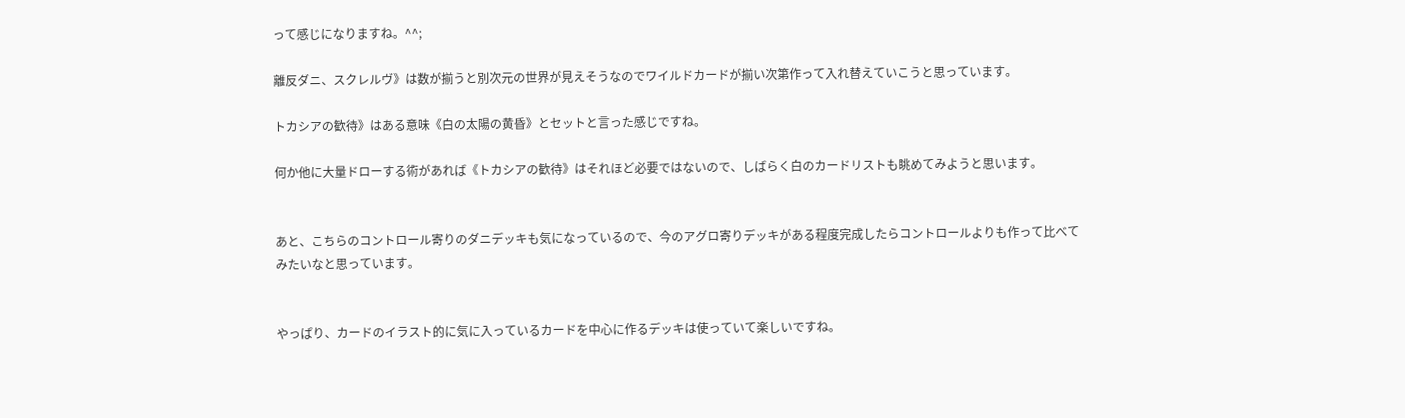って感じになりますね。^^;

離反ダニ、スクレルヴ》は数が揃うと別次元の世界が見えそうなのでワイルドカードが揃い次第作って入れ替えていこうと思っています。

トカシアの歓待》はある意味《白の太陽の黄昏》とセットと言った感じですね。

何か他に大量ドローする術があれば《トカシアの歓待》はそれほど必要ではないので、しばらく白のカードリストも眺めてみようと思います。


あと、こちらのコントロール寄りのダニデッキも気になっているので、今のアグロ寄りデッキがある程度完成したらコントロールよりも作って比べてみたいなと思っています。


やっぱり、カードのイラスト的に気に入っているカードを中心に作るデッキは使っていて楽しいですね。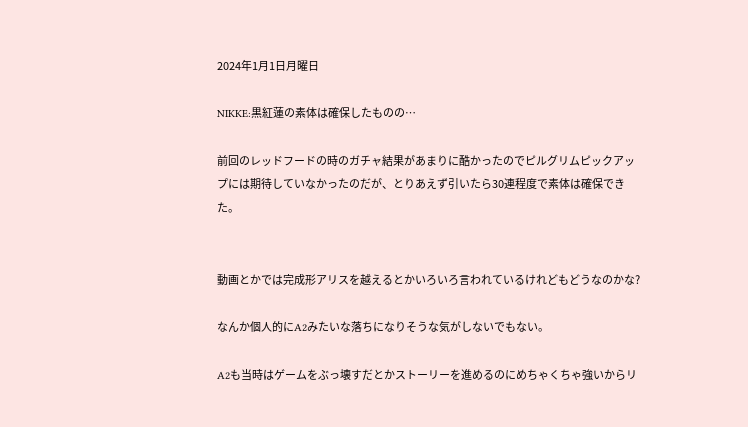2024年1月1日月曜日

NIKKE:黒紅蓮の素体は確保したものの…

前回のレッドフードの時のガチャ結果があまりに酷かったのでピルグリムピックアップには期待していなかったのだが、とりあえず引いたら30連程度で素体は確保できた。


動画とかでは完成形アリスを越えるとかいろいろ言われているけれどもどうなのかな?

なんか個人的にA2みたいな落ちになりそうな気がしないでもない。

A2も当時はゲームをぶっ壊すだとかストーリーを進めるのにめちゃくちゃ強いからリ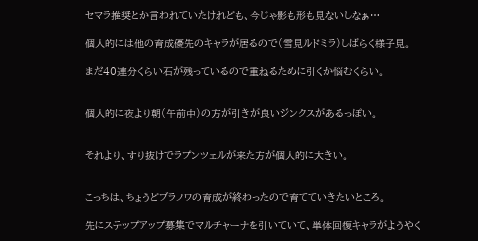セマラ推奨とか言われていたけれども、今じゃ影も形も見ないしなぁ…

個人的には他の育成優先のキャラが居るので(雪見ルドミラ)しばらく様子見。

まだ40連分くらい石が残っているので重ねるために引くか悩むくらい。


個人的に夜より朝(午前中)の方が引きが良いジンクスがあるっぽい。


それより、すり抜けでラプンツェルが来た方が個人的に大きい。


こっちは、ちょうどブラノワの育成が終わったので育てていきたいところ。

先にステップアップ募集でマルチャーナを引いていて、単体回復キャラがようやく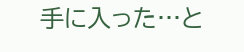手に入った…と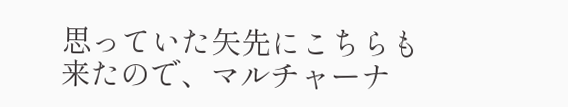思っていた矢先にこちらも来たので、マルチャーナ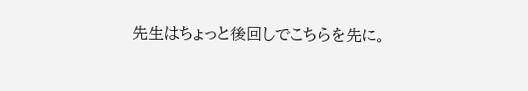先生はちょっと後回しでこちらを先に。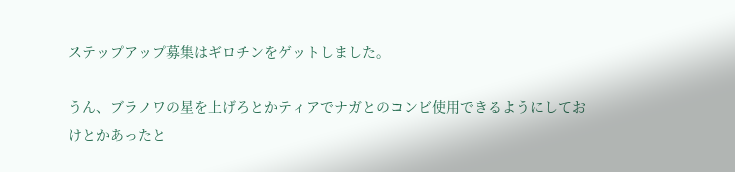ステップアップ募集はギロチンをゲットしました。

うん、ブラノワの星を上げろとかティアでナガとのコンビ使用できるようにしておけとかあったと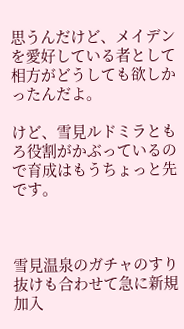思うんだけど、メイデンを愛好している者として相方がどうしても欲しかったんだよ。

けど、雪見ルドミラともろ役割がかぶっているので育成はもうちょっと先です。



雪見温泉のガチャのすり抜けも合わせて急に新規加入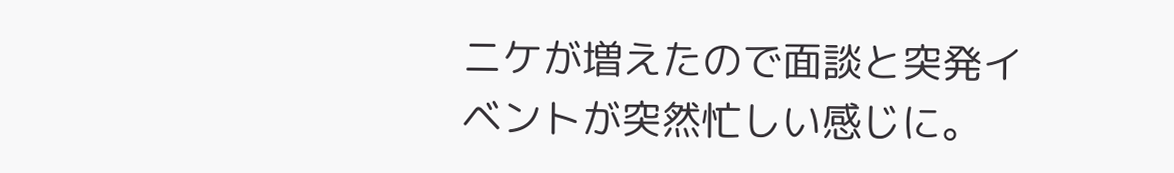ニケが増えたので面談と突発イベントが突然忙しい感じに。